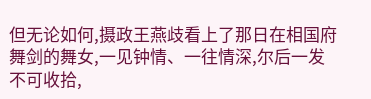但无论如何,摄政王燕歧看上了那日在相国府舞剑的舞女,一见钟情、一往情深,尔后一发不可收拾,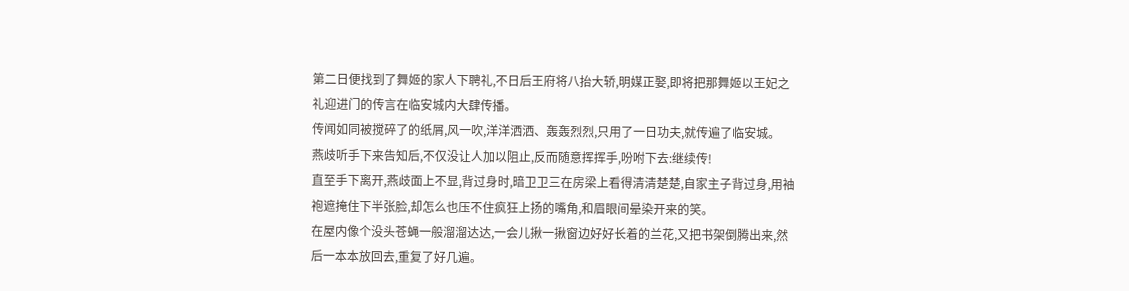第二日便找到了舞姬的家人下聘礼,不日后王府将八抬大轿,明媒正娶,即将把那舞姬以王妃之礼迎进门的传言在临安城内大肆传播。
传闻如同被搅碎了的纸屑,风一吹,洋洋洒洒、轰轰烈烈,只用了一日功夫,就传遍了临安城。
燕歧听手下来告知后,不仅没让人加以阻止,反而随意挥挥手,吩咐下去:继续传!
直至手下离开,燕歧面上不显,背过身时,暗卫卫三在房梁上看得清清楚楚,自家主子背过身,用袖袍遮掩住下半张脸,却怎么也压不住疯狂上扬的嘴角,和眉眼间晕染开来的笑。
在屋内像个没头苍蝇一般溜溜达达,一会儿揪一揪窗边好好长着的兰花,又把书架倒腾出来,然后一本本放回去,重复了好几遍。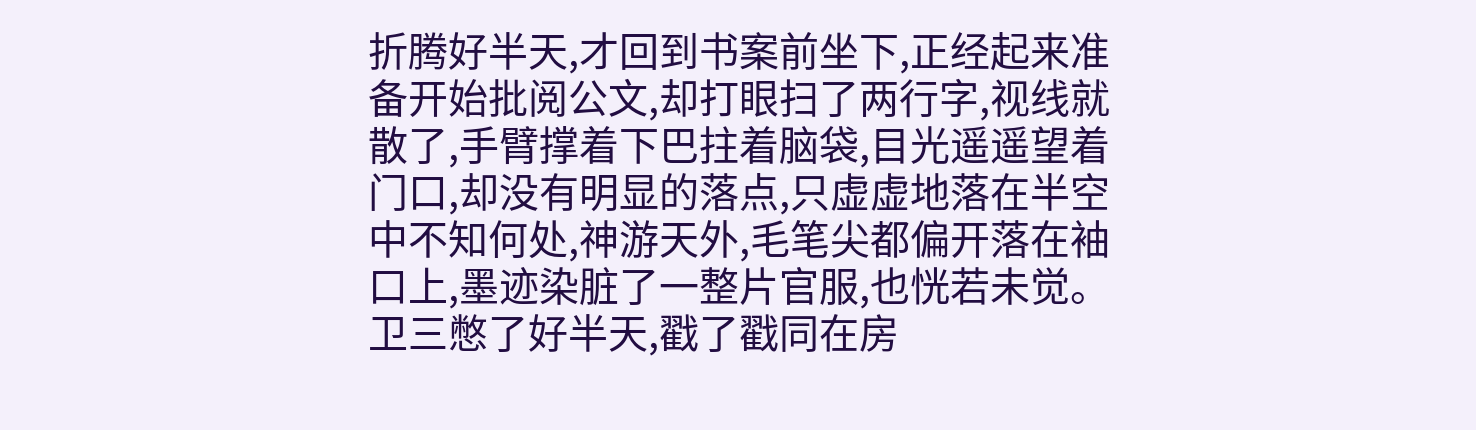折腾好半天,才回到书案前坐下,正经起来准备开始批阅公文,却打眼扫了两行字,视线就散了,手臂撑着下巴拄着脑袋,目光遥遥望着门口,却没有明显的落点,只虚虚地落在半空中不知何处,神游天外,毛笔尖都偏开落在袖口上,墨迹染脏了一整片官服,也恍若未觉。
卫三憋了好半天,戳了戳同在房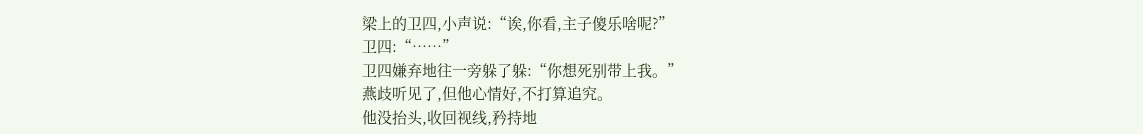梁上的卫四,小声说:“诶,你看,主子傻乐啥呢?”
卫四:“……”
卫四嫌弃地往一旁躲了躲:“你想死别带上我。”
燕歧听见了,但他心情好,不打算追究。
他没抬头,收回视线,矜持地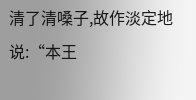清了清嗓子,故作淡定地说:“本王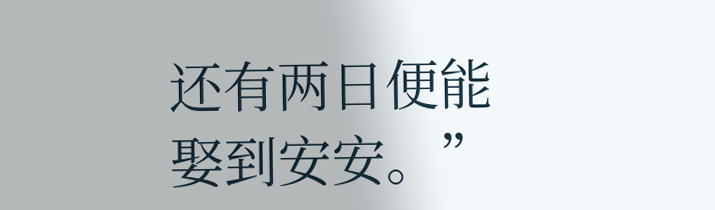还有两日便能娶到安安。”